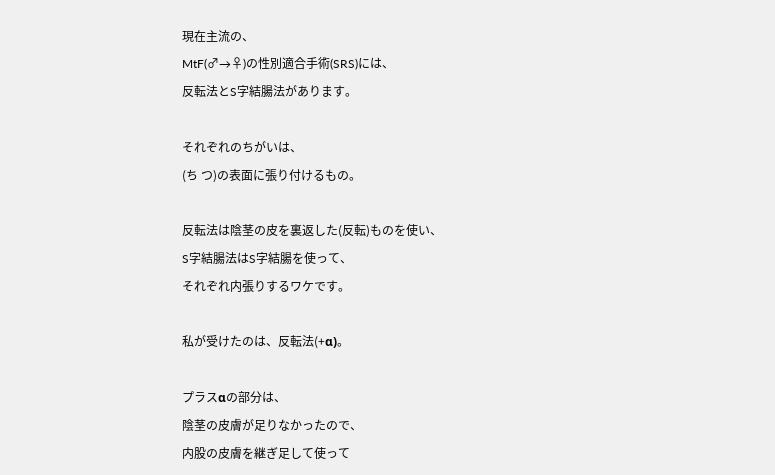現在主流の、
MtF(♂→♀)の性別適合手術(SRS)には、
反転法とS字結腸法があります。

それぞれのちがいは、
(ち つ)の表面に張り付けるもの。

反転法は陰茎の皮を裏返した(反転)ものを使い、
S字結腸法はS字結腸を使って、
それぞれ内張りするワケです。

私が受けたのは、反転法(+α)。

プラスαの部分は、
陰茎の皮膚が足りなかったので、
内股の皮膚を継ぎ足して使って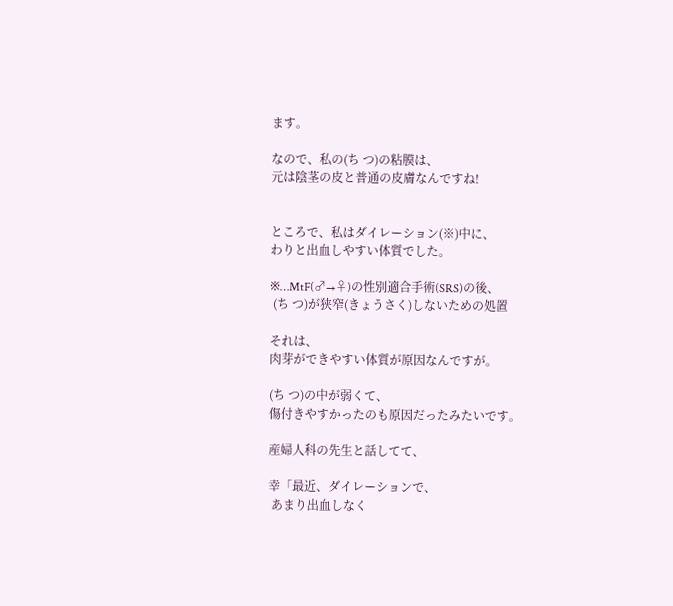ます。

なので、私の(ち つ)の粘膜は、
元は陰茎の皮と普通の皮膚なんですね!


ところで、私はダイレーション(※)中に、
わりと出血しやすい体質でした。

※…MtF(♂→♀)の性別適合手術(SRS)の後、
 (ち つ)が狭窄(きょうさく)しないための処置

それは、
肉芽ができやすい体質が原因なんですが。

(ち つ)の中が弱くて、
傷付きやすかったのも原因だったみたいです。

産婦人科の先生と話してて、

幸「最近、ダイレーションで、
 あまり出血しなく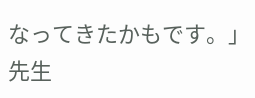なってきたかもです。」
先生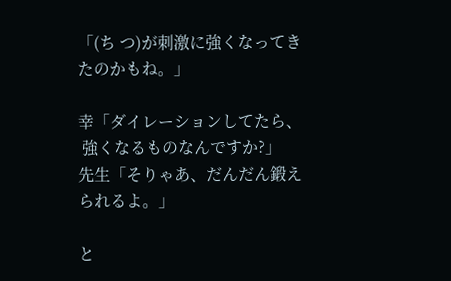「(ち つ)が刺激に強くなってきたのかもね。」

幸「ダイレーションしてたら、
 強くなるものなんですか?」
先生「そりゃあ、だんだん鍛えられるよ。」

と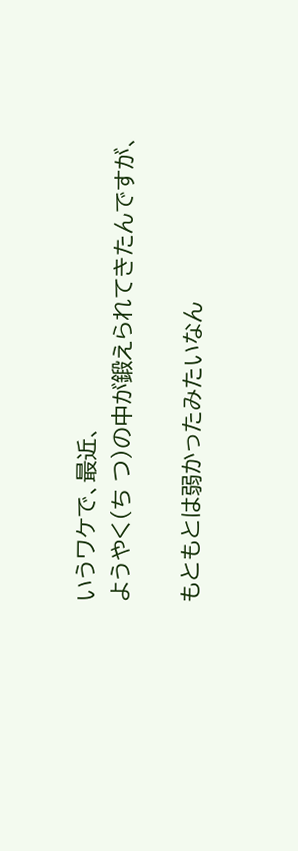いうワケで、最近、
ようやく(ち つ)の中が鍛えられてきたんですが、

もともとは弱かったみたいなん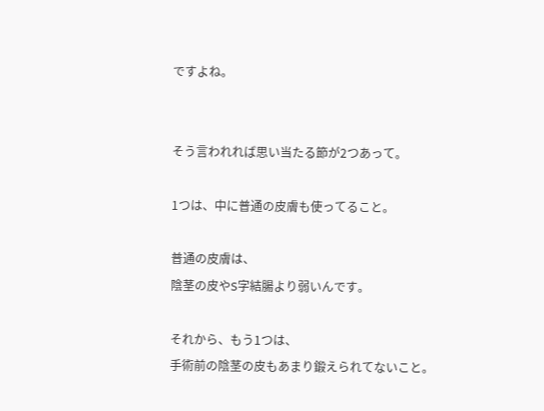ですよね。


そう言われれば思い当たる節が2つあって。

1つは、中に普通の皮膚も使ってること。

普通の皮膚は、
陰茎の皮やS字結腸より弱いんです。

それから、もう1つは、
手術前の陰茎の皮もあまり鍛えられてないこと。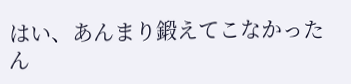はい、あんまり鍛えてこなかったん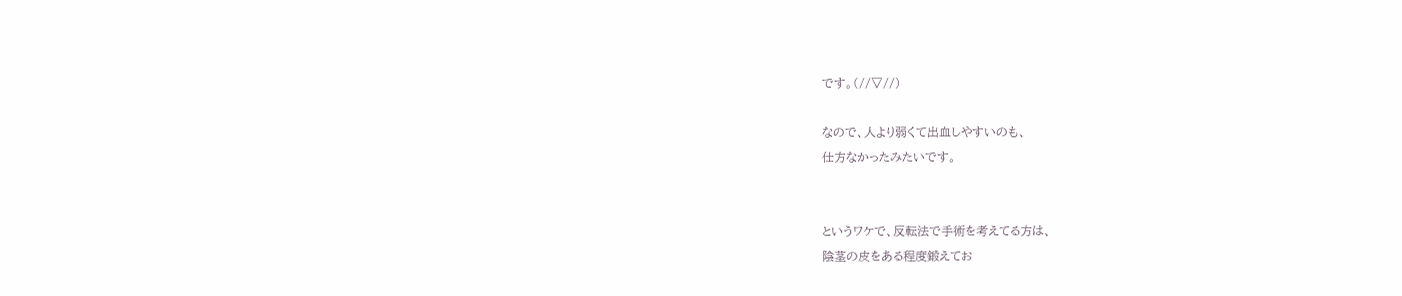です。(//▽//)

なので、人より弱くて出血しやすいのも、
仕方なかったみたいです。


というワケで、反転法で手術を考えてる方は、
陰茎の皮をある程度鍛えてお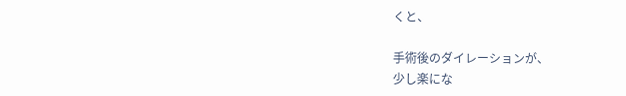くと、

手術後のダイレーションが、
少し楽にな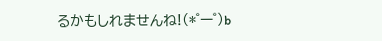るかもしれませんね!(*゜ー゜)b